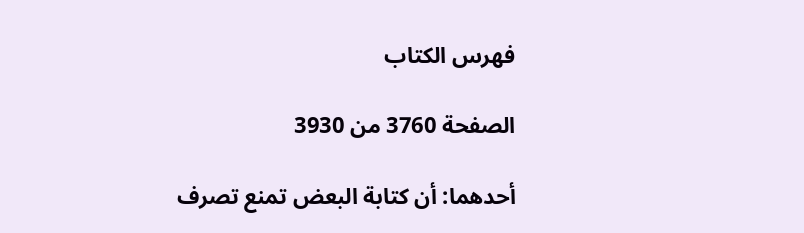فهرس الكتاب

الصفحة 3760 من 3930

أحدهما: أن كتابة البعض تمنع تصرف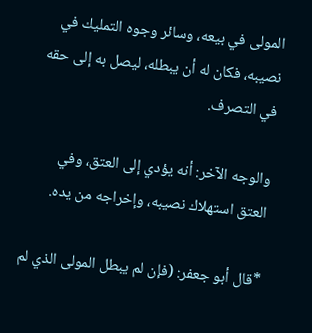المولى في بيعه، وسائر وجوه التمليك في نصيبه، فكان له أن يبطله، ليصل به إلى حقه في التصرف.

والوجه الآخر: أنه يؤدي إلى العتق، وفي العتق استهلاك نصيبه، وإخراجه من يده.

*قال أبو جعفر: (فإن لم يبطل المولى الذي لم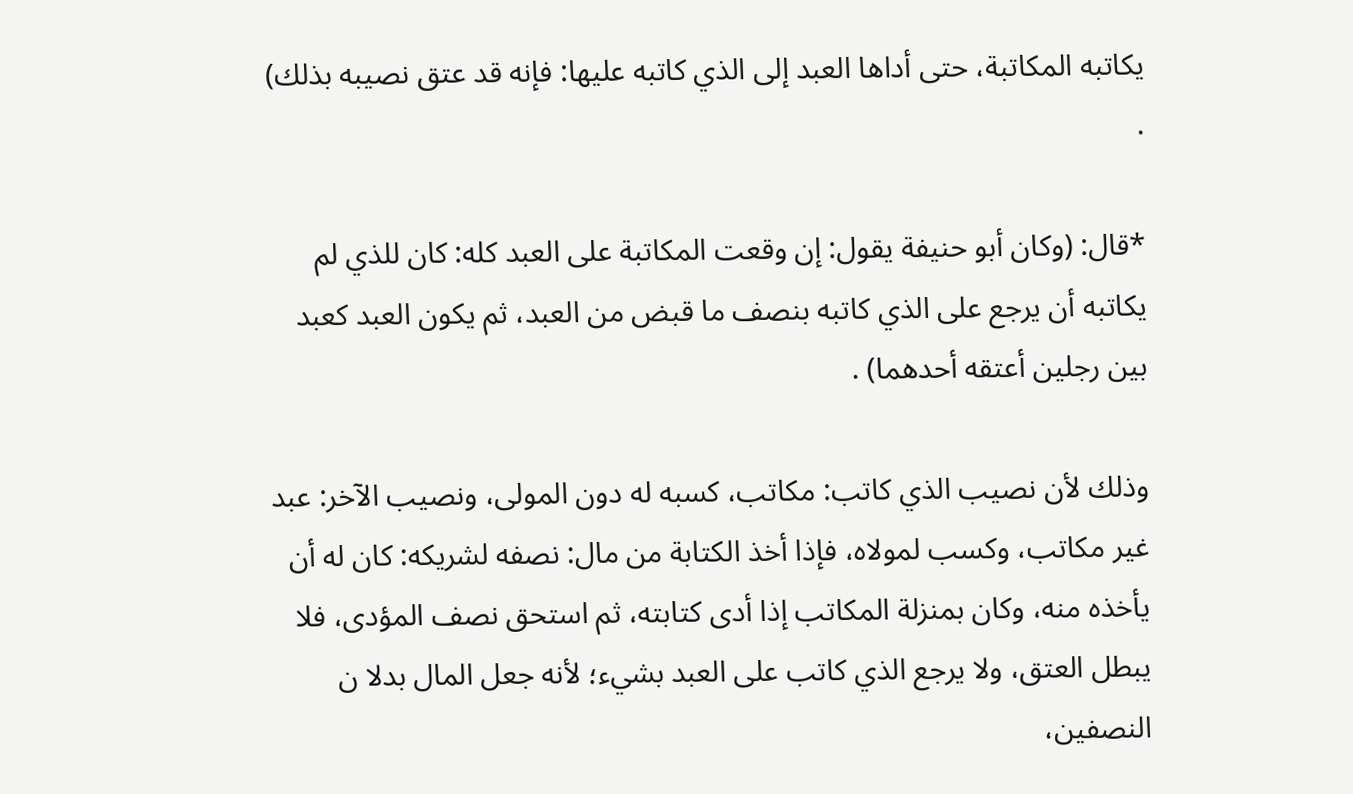يكاتبه المكاتبة، حتى أداها العبد إلى الذي كاتبه عليها: فإنه قد عتق نصيبه بذلك) .

*قال: (وكان أبو حنيفة يقول: إن وقعت المكاتبة على العبد كله: كان للذي لم يكاتبه أن يرجع على الذي كاتبه بنصف ما قبض من العبد، ثم يكون العبد كعبد بين رجلين أعتقه أحدهما) .

وذلك لأن نصيب الذي كاتب: مكاتب، كسبه له دون المولى، ونصيب الآخر: عبد غير مكاتب، وكسب لمولاه، فإذا أخذ الكتابة من مال: نصفه لشريكه: كان له أن يأخذه منه، وكان بمنزلة المكاتب إذا أدى كتابته، ثم استحق نصف المؤدى، فلا يبطل العتق، ولا يرجع الذي كاتب على العبد بشيء؛ لأنه جعل المال بدلا ن النصفين،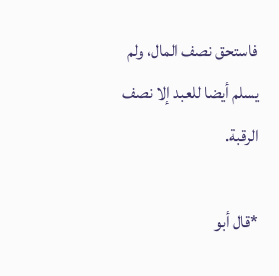فاستحق نصف المال، ولم يسلم أيضا للعبد إلا نصف الرقبة.

*قال أبو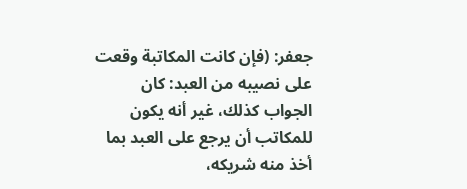جعفر: (فإن كانت المكاتبة وقعت على نصيبه من العبد: كان الجواب كذلك، غير أنه يكون للمكاتب أن يرجع على العبد بما أخذ منه شريكه،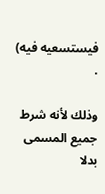فيستسعيه فيه) .

وذلك لأنه شرط جميع المسمى بدلا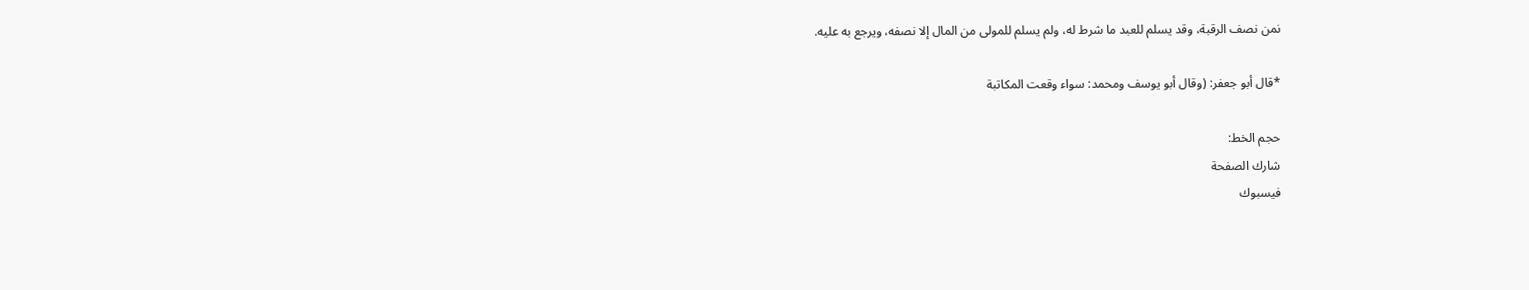نمن نصف الرقبة، وقد يسلم للعبد ما شرط له، ولم يسلم للمولى من المال إلا نصفه، ويرجع به عليه.

*قال أبو جعفر: (وقال أبو يوسف ومحمد: سواء وقعت المكاتبة

حجم الخط:
شارك الصفحة
فيسبوك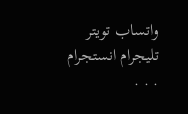واتساب تويتر تليجرام انستجرام
. . .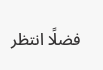فضلًا انتظر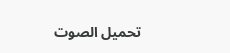تحميل الصوت